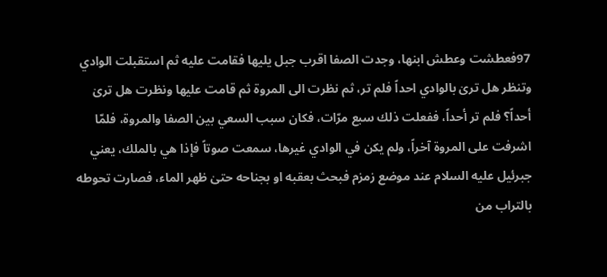97فعطشت وعطش ابنها، وجدت الصفا اقرب جبل يليها فقامت عليه ثم استقبلت الوادي وتنظر هل ترىٰ بالوادي احداً فلم تر، ثم نظرت الى المروة ثم قامت عليها ونظرت هل ترىٰ أحداً؟ فلم تر أحداً، ففعلت ذلك سبع مرّات، فكان سبب السعي بين الصفا والمروة، فلمّا اشرفت على المروة آخراً، ولم يكن في الوادي غيرها، سمعت صوتاً فإذا هي بالملك، يعني جبرئيل عليه السلام عند موضع زمزم فبحث بعقبه او بجناحه حتىٰ ظهر الماء، فصارت تحوطه بالتراب من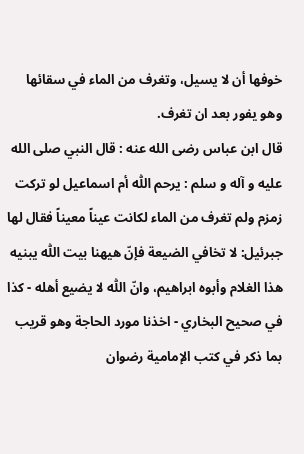خوفها أن لا يسيل، وتغرف من الماء في سقائها وهو يفور بعد ان تغرف.
قال ابن عباس رضى الله عنه : قال النبي صلى الله عليه و آله و سلم : يرحم اللّٰه أم اسماعيل لو تركت زمزم ولم تغرف من الماء لكانت عيناً معيناً فقال لها جبرئيل: لا تخافي الضيعة فإنّ هيهنا بيت اللّٰه يبنيه هذا الغلام وأبوه ابراهيم، وانّ اللّٰه لا يضيع أهله - كذا في صحيح البخاري - اخذنا مورد الحاجة وهو قريب بما ذكر في كتب الإمامية رضوان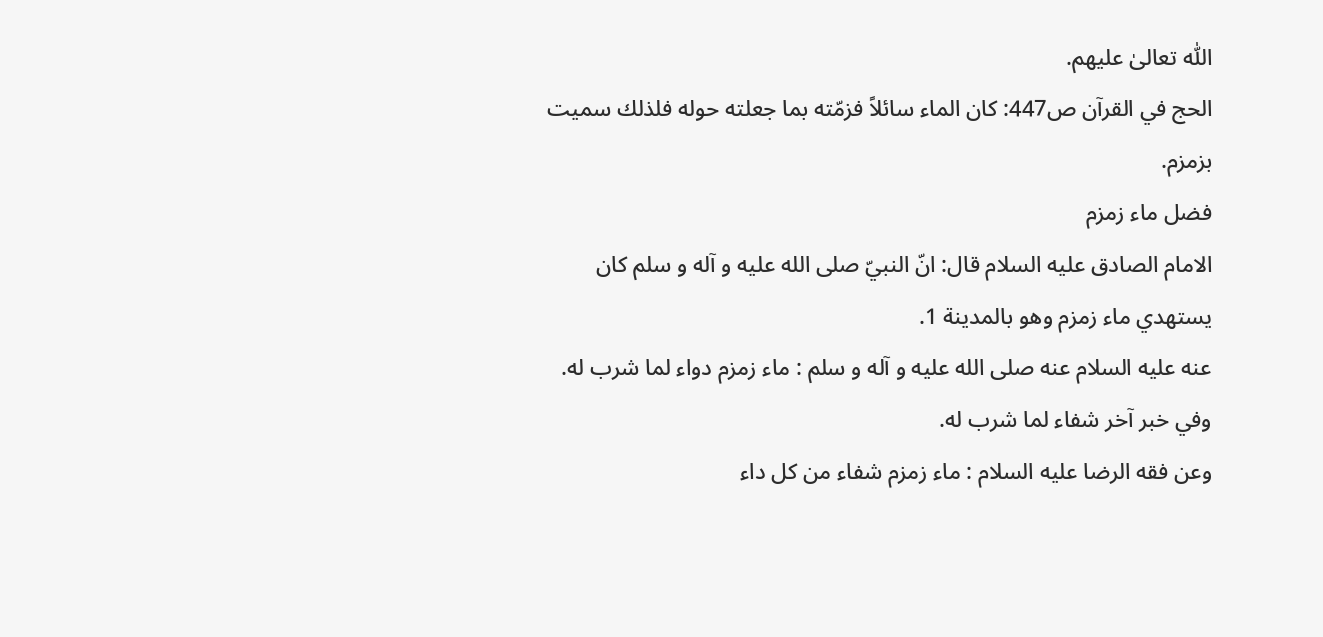اللّٰه تعالىٰ عليهم.
الحج في القرآن ص447: كان الماء سائلاً فزمّته بما جعلته حوله فلذلك سميت بزمزم.
فضل ماء زمزم
الامام الصادق عليه السلام قال: انّ النبيّ صلى الله عليه و آله و سلم كان يستهدي ماء زمزم وهو بالمدينة 1.
عنه عليه السلام عنه صلى الله عليه و آله و سلم : ماء زمزم دواء لما شرب له. وفي خبر آخر شفاء لما شرب له.
وعن فقه الرضا عليه السلام : ماء زمزم شفاء من كل داء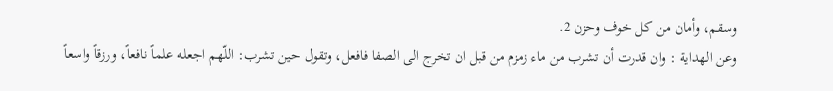وسقم، وأمان من كل خوف وحزن 2.
وعن الهداية : وان قدرت أن تشرب من ماء زمزم من قبل ان تخرج الى الصفا فافعل، وتقول حين تشرب: اللّهم اجعله علماً نافعاً، ورزقاً واسعاً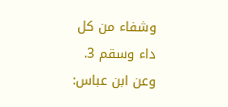وشفاء من كل داء وسقم 3.
وعن ابن عباس: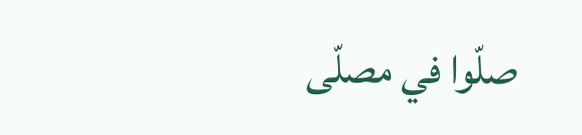صلّوا في مصلّى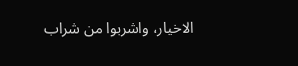الاخيار، واشربوا من شراب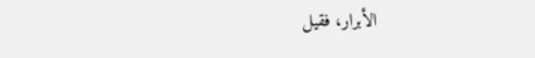الأبرار، فقيل